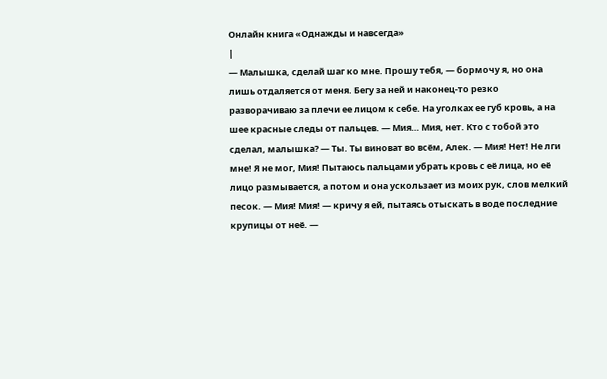Онлайн книга «Однажды и навсегда»
|
— Малышка, сделай шаг ко мне. Прошу тебя, — бормочу я, но она лишь отдаляется от меня. Бегу за ней и наконец-то резко разворачиваю за плечи ее лицом к себе. На уголках ее губ кровь, а на шее красные следы от пальцев. — Мия… Мия, нет. Кто с тобой это сделал, малышка? — Ты. Ты виноват во всём, Алек. — Мия! Нет! Не лги мне! Я не мог, Мия! Пытаюсь пальцами убрать кровь с её лица, но её лицо размывается, а потом и она ускользает из моих рук, слов мелкий песок. — Мия! Мия! — кричу я ей, пытаясь отыскать в воде последние крупицы от неё. —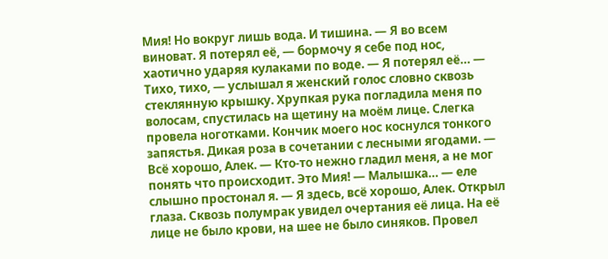Мия! Но вокруг лишь вода. И тишина. — Я во всем виноват. Я потерял её, — бормочу я себе под нос, хаотично ударяя кулаками по воде. — Я потерял её… — Тихо, тихо, — услышал я женский голос словно сквозь стеклянную крышку. Хрупкая рука погладила меня по волосам, спустилась на щетину на моём лице. Слегка провела ноготками. Кончик моего нос коснулся тонкого запястья. Дикая роза в сочетании с лесными ягодами. — Всё хорошо, Алек. — Кто-то нежно гладил меня, а не мог понять что происходит. Это Мия! — Малышка… — еле слышно простонал я. — Я здесь, всё хорошо, Алек. Открыл глаза. Сквозь полумрак увидел очертания её лица. На её лице не было крови, на шее не было синяков. Провел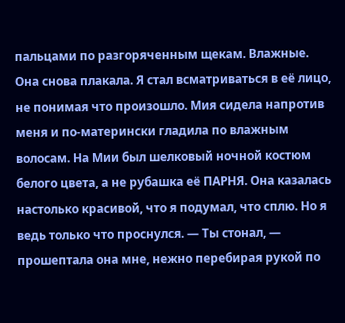пальцами по разгоряченным щекам. Влажные. Она снова плакала. Я стал всматриваться в её лицо, не понимая что произошло. Мия сидела напротив меня и по-матерински гладила по влажным волосам. На Мии был шелковый ночной костюм белого цвета, а не рубашка её ПАРНЯ. Она казалась настолько красивой, что я подумал, что сплю. Но я ведь только что проснулся. — Ты стонал, — прошептала она мне, нежно перебирая рукой по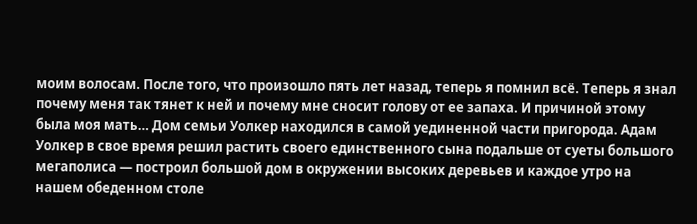моим волосам. После того, что произошло пять лет назад, теперь я помнил всё. Теперь я знал почему меня так тянет к ней и почему мне сносит голову от ее запаха. И причиной этому была моя мать… Дом семьи Уолкер находился в самой уединенной части пригорода. Адам Уолкер в свое время решил растить своего единственного сына подальше от суеты большого мегаполиса — построил большой дом в окружении высоких деревьев и каждое утро на нашем обеденном столе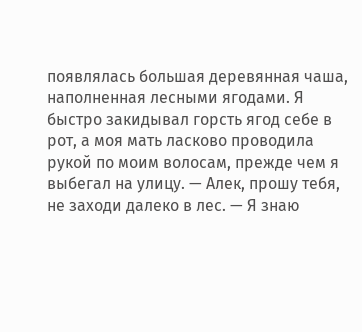появлялась большая деревянная чаша, наполненная лесными ягодами. Я быстро закидывал горсть ягод себе в рот, а моя мать ласково проводила рукой по моим волосам, прежде чем я выбегал на улицу. — Алек, прошу тебя, не заходи далеко в лес. — Я знаю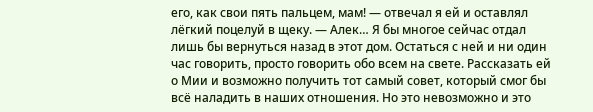его, как свои пять пальцем, мам! — отвечал я ей и оставлял лёгкий поцелуй в щеку. — Алек… Я бы многое сейчас отдал лишь бы вернуться назад в этот дом. Остаться с ней и ни один час говорить, просто говорить обо всем на свете. Рассказать ей о Мии и возможно получить тот самый совет, который смог бы всё наладить в наших отношения. Но это невозможно и это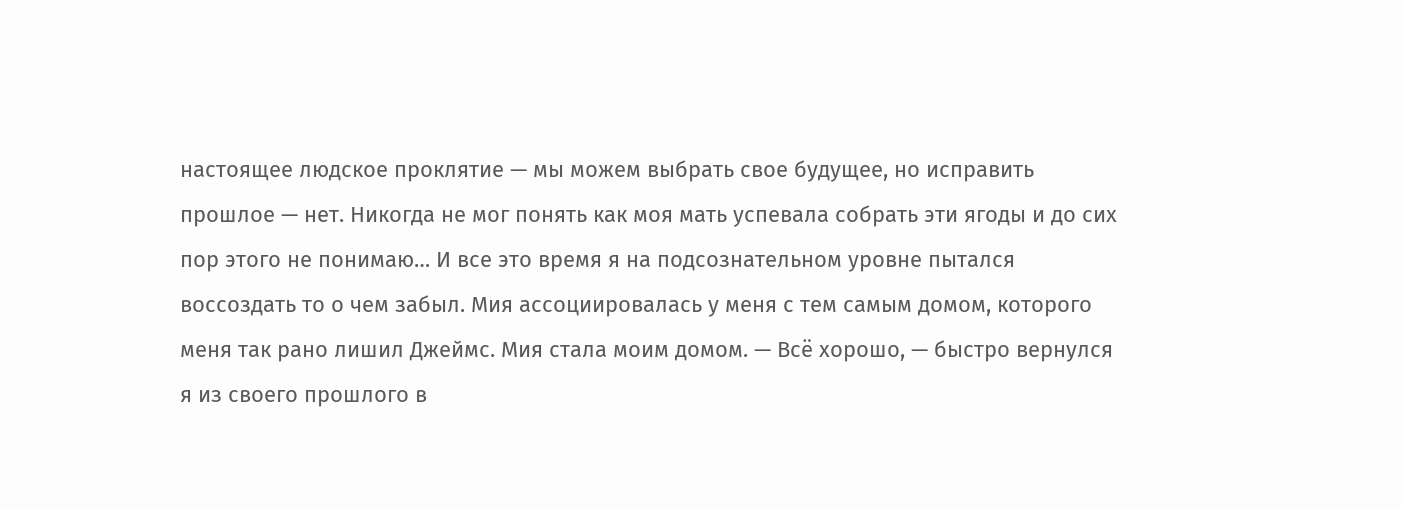настоящее людское проклятие — мы можем выбрать свое будущее, но исправить прошлое — нет. Никогда не мог понять как моя мать успевала собрать эти ягоды и до сих пор этого не понимаю… И все это время я на подсознательном уровне пытался воссоздать то о чем забыл. Мия ассоциировалась у меня с тем самым домом, которого меня так рано лишил Джеймс. Мия стала моим домом. — Всё хорошо, — быстро вернулся я из своего прошлого в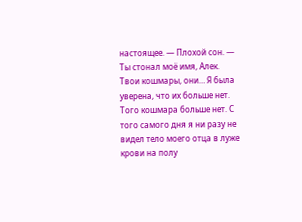настоящее. — Плохой сон. — Ты стонал моё имя, Алек. Твои кошмары, они… Я была уверена, что их больше нет. Того кошмара больше нет. С того самого дня я ни разу не видел тело моего отца в луже крови на полу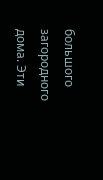большого загородного дома. Эти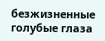безжизненные голубые глаза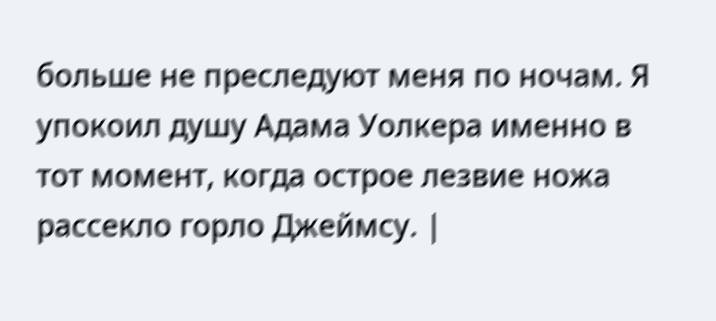больше не преследуют меня по ночам. Я упокоил душу Адама Уолкера именно в тот момент, когда острое лезвие ножа рассекло горло Джеймсу. |